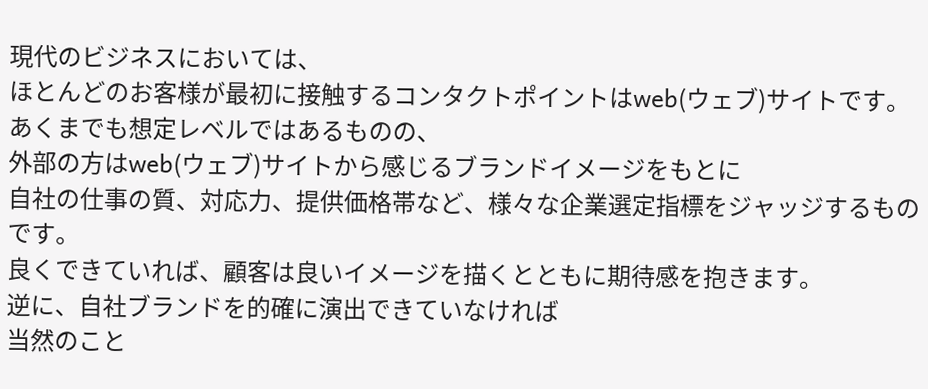現代のビジネスにおいては、
ほとんどのお客様が最初に接触するコンタクトポイントはweb(ウェブ)サイトです。
あくまでも想定レベルではあるものの、
外部の方はweb(ウェブ)サイトから感じるブランドイメージをもとに
自社の仕事の質、対応力、提供価格帯など、様々な企業選定指標をジャッジするものです。
良くできていれば、顧客は良いイメージを描くとともに期待感を抱きます。
逆に、自社ブランドを的確に演出できていなければ
当然のこと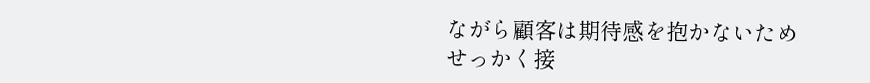ながら顧客は期待感を抱かないため
せっかく接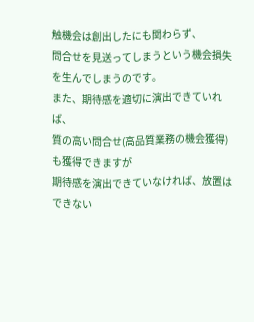触機会は創出したにも関わらず、
問合せを見送ってしまうという機会損失を生んでしまうのです。
また、期待感を適切に演出できていれば、
質の高い問合せ(高品質業務の機会獲得)も獲得できますが
期待感を演出できていなければ、放置はできない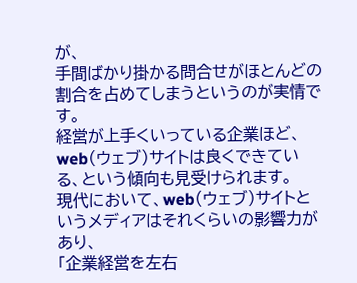が、
手間ばかり掛かる問合せがほとんどの割合を占めてしまうというのが実情です。
経営が上手くいっている企業ほど、
web(ウェブ)サイトは良くできている、という傾向も見受けられます。
現代において、web(ウェブ)サイトというメディアはそれくらいの影響力があり、
「企業経営を左右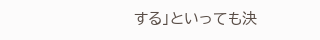する」といっても決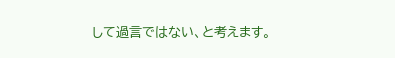して過言ではない、と考えます。